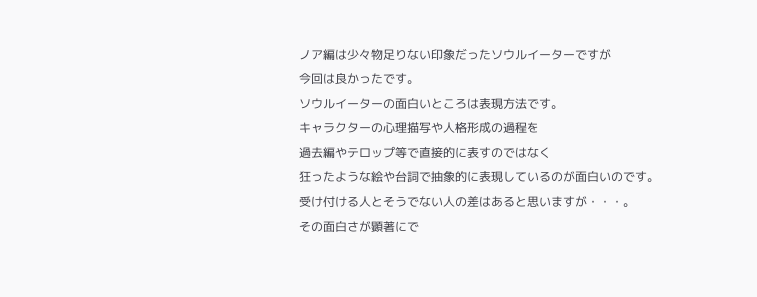ノア編は少々物足りない印象だったソウルイーターですが
今回は良かったです。
ソウルイーターの面白いところは表現方法です。
キャラクターの心理描写や人格形成の過程を
過去編やテロップ等で直接的に表すのではなく
狂ったような絵や台詞で抽象的に表現しているのが面白いのです。
受け付ける人とそうでない人の差はあると思いますが・・・。
その面白さが顕著にで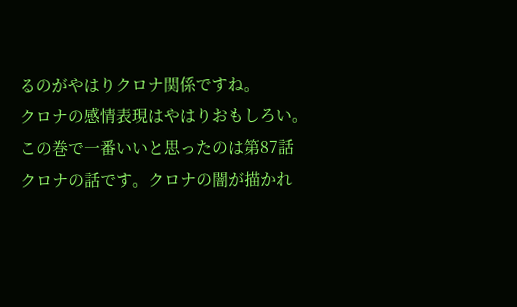るのがやはりクロナ関係ですね。
クロナの感情表現はやはりおもしろい。
この巻で一番いいと思ったのは第87話
クロナの話です。クロナの闇が描かれ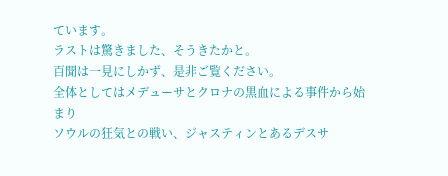ています。
ラストは驚きました、そうきたかと。
百聞は一見にしかず、是非ご覧ください。
全体としてはメデューサとクロナの黒血による事件から始まり
ソウルの狂気との戦い、ジャスティンとあるデスサ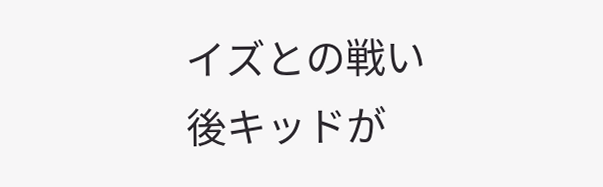イズとの戦い
後キッドが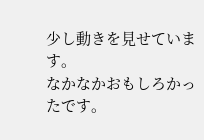少し動きを見せています。
なかなかおもしろかったです。